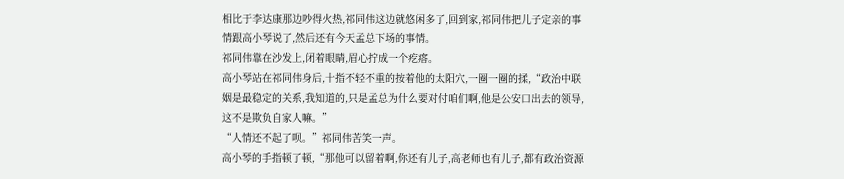相比于李达康那边吵得火热,祁同伟这边就悠闲多了,回到家,祁同伟把儿子定亲的事情跟高小琴说了,然后还有今天孟总下场的事情。
祁同伟靠在沙发上,闭着眼睛,眉心拧成一个疙瘩。
高小琴站在祁同伟身后,十指不轻不重的按着他的太阳穴,一圈一圈的揉,“政治中联姻是最稳定的关系,我知道的,只是孟总为什么要对付咱们啊,他是公安口出去的领导,这不是欺负自家人嘛。”
“人情还不起了呗。”祁同伟苦笑一声。
高小琴的手指顿了顿,“那他可以留着啊,你还有儿子,高老师也有儿子,都有政治资源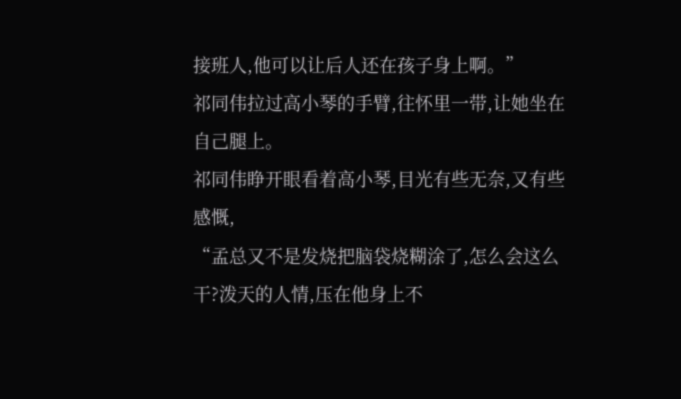接班人,他可以让后人还在孩子身上啊。”
祁同伟拉过高小琴的手臂,往怀里一带,让她坐在自己腿上。
祁同伟睁开眼看着高小琴,目光有些无奈,又有些感慨,
“孟总又不是发烧把脑袋烧糊涂了,怎么会这么干?泼天的人情,压在他身上不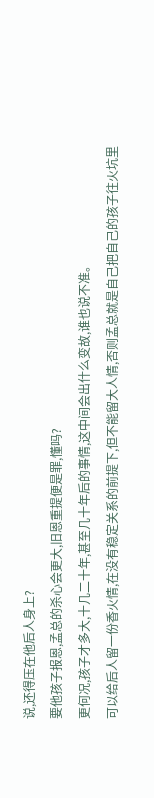说,还得压在他后人身上?
要他孩子报恩,孟总的杀心会更大,旧恩重提便是罪,懂吗?
更何况,孩子才多大,十几二十年,甚至几十年后的事情,这中间会出什么变故,谁也说不准。
可以给后人留一份香火情,在没有稳定关系的前提下,但不能留大人情,否则孟总就是自己把自己的孩子往火坑里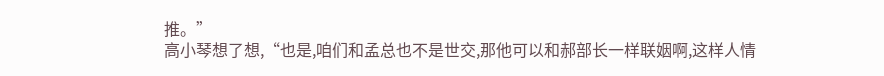推。”
高小琴想了想,“也是,咱们和孟总也不是世交,那他可以和郝部长一样联姻啊,这样人情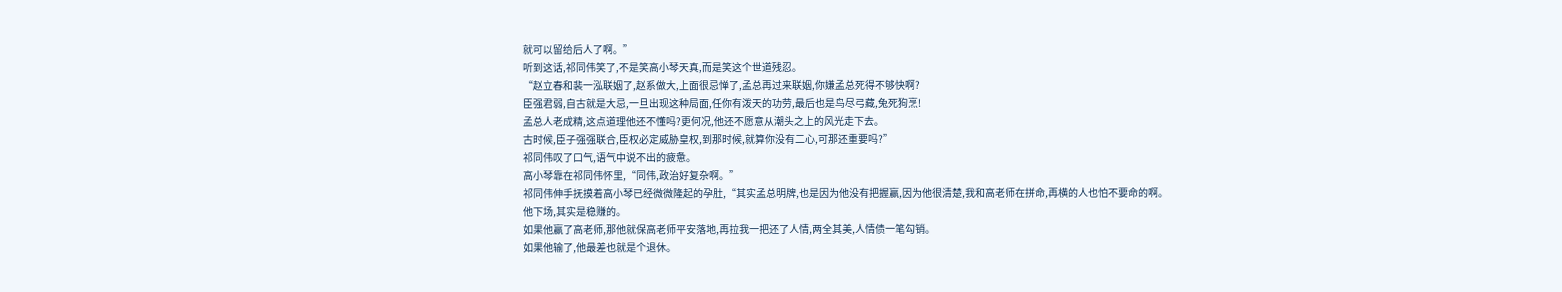就可以留给后人了啊。”
听到这话,祁同伟笑了,不是笑高小琴天真,而是笑这个世道残忍。
“赵立春和裴一泓联姻了,赵系做大,上面很忌惮了,孟总再过来联姻,你嫌孟总死得不够快啊?
臣强君弱,自古就是大忌,一旦出现这种局面,任你有泼天的功劳,最后也是鸟尽弓藏,兔死狗烹!
孟总人老成精,这点道理他还不懂吗?更何况,他还不愿意从潮头之上的风光走下去。
古时候,臣子强强联合,臣权必定威胁皇权,到那时候,就算你没有二心,可那还重要吗?”
祁同伟叹了口气,语气中说不出的疲惫。
高小琴靠在祁同伟怀里,“同伟,政治好复杂啊。”
祁同伟伸手抚摸着高小琴已经微微隆起的孕肚,“其实孟总明牌,也是因为他没有把握赢,因为他很清楚,我和高老师在拼命,再横的人也怕不要命的啊。
他下场,其实是稳赚的。
如果他赢了高老师,那他就保高老师平安落地,再拉我一把还了人情,两全其美,人情债一笔勾销。
如果他输了,他最差也就是个退休。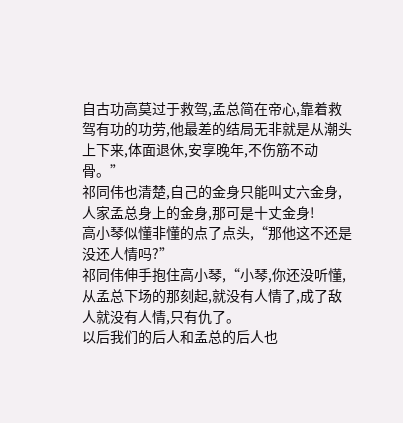自古功高莫过于救驾,孟总简在帝心,靠着救驾有功的功劳,他最差的结局无非就是从潮头上下来,体面退休,安享晚年,不伤筋不动骨。”
祁同伟也清楚,自己的金身只能叫丈六金身,人家孟总身上的金身,那可是十丈金身!
高小琴似懂非懂的点了点头,“那他这不还是没还人情吗?”
祁同伟伸手抱住高小琴,“小琴,你还没听懂,从孟总下场的那刻起,就没有人情了,成了敌人就没有人情,只有仇了。
以后我们的后人和孟总的后人也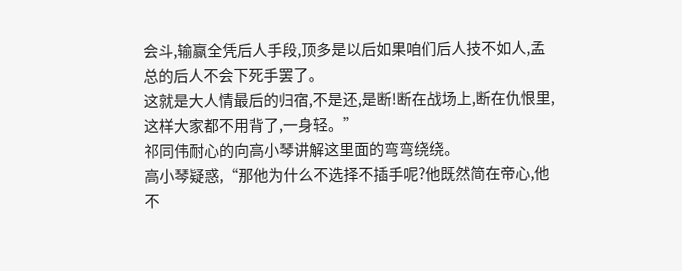会斗,输赢全凭后人手段,顶多是以后如果咱们后人技不如人,孟总的后人不会下死手罢了。
这就是大人情最后的归宿,不是还,是断!断在战场上,断在仇恨里,这样大家都不用背了,一身轻。”
祁同伟耐心的向高小琴讲解这里面的弯弯绕绕。
高小琴疑惑,“那他为什么不选择不插手呢?他既然简在帝心,他不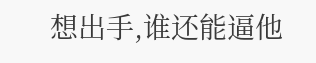想出手,谁还能逼他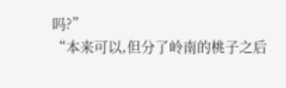吗?”
“本来可以,但分了岭南的桃子之后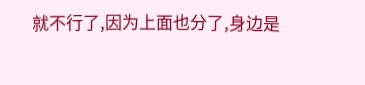就不行了,因为上面也分了,身边是